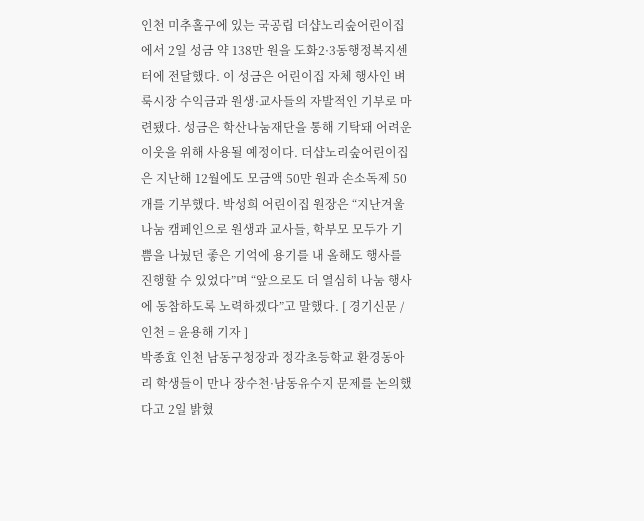인천 미추홀구에 있는 국공립 더샵노리숲어린이집에서 2일 성금 약 138만 원을 도화2·3동행정복지센터에 전달했다. 이 성금은 어린이집 자체 행사인 벼룩시장 수익금과 원생·교사들의 자발적인 기부로 마련됐다. 성금은 학산나눔재단을 통해 기탁돼 어려운 이웃을 위해 사용될 예정이다. 더샵노리숲어린이집은 지난해 12월에도 모금액 50만 원과 손소독제 50개를 기부했다. 박성희 어린이집 원장은 “지난겨울 나눔 캠페인으로 원생과 교사들, 학부모 모두가 기쁨을 나눴던 좋은 기억에 용기를 내 올해도 행사를 진행할 수 있었다”며 “앞으로도 더 열심히 나눔 행사에 동참하도록 노력하겠다”고 말했다. [ 경기신문 / 인천 = 윤용해 기자 ]
박종효 인천 남동구청장과 정각초등학교 환경동아리 학생들이 만나 장수천·남동유수지 문제를 논의했다고 2일 밝혔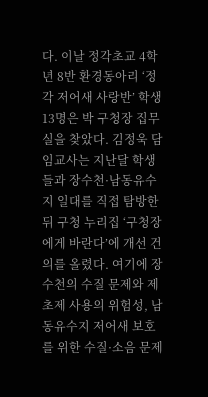다. 이날 정각초교 4학년 8반 환경동아리 ‘정각 저어새 사랑반’ 학생 13명은 박 구청장 집무실을 찾았다. 김정욱 담임교사는 지난달 학생들과 장수천·남동유수지 일대를 직접 탐방한 뒤 구청 누리집 ‘구청장에게 바란다’에 개선 건의를 올렸다. 여기에 장수천의 수질 문제와 제초제 사용의 위험성, 남동유수지 저어새 보호를 위한 수질·소음 문제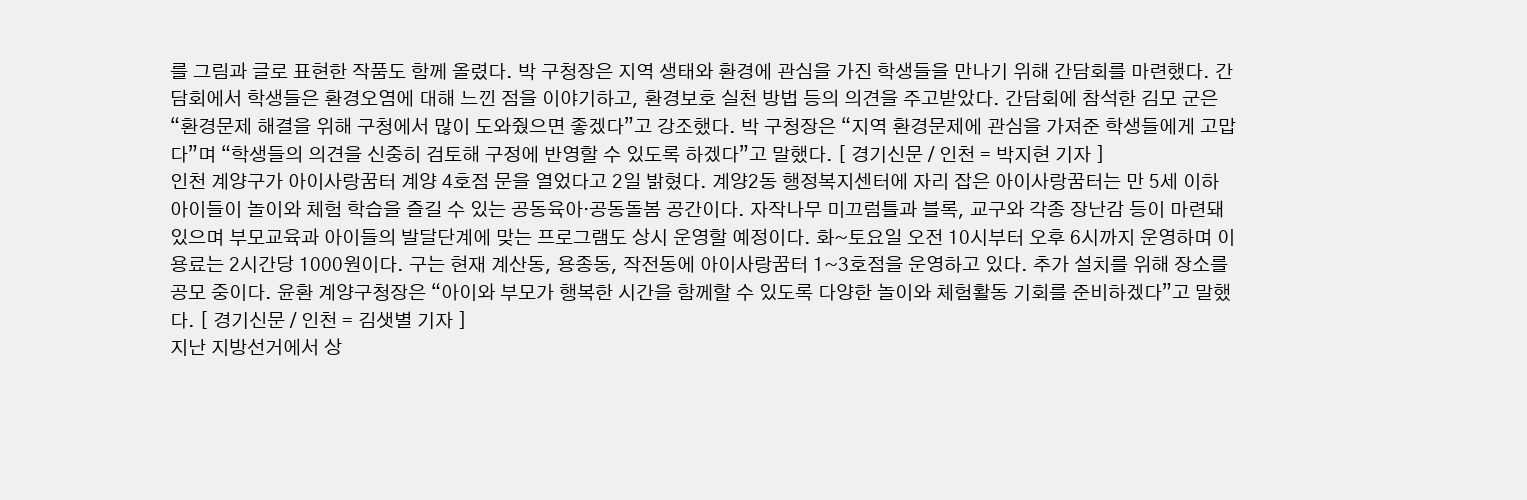를 그림과 글로 표현한 작품도 함께 올렸다. 박 구청장은 지역 생태와 환경에 관심을 가진 학생들을 만나기 위해 간담회를 마련했다. 간담회에서 학생들은 환경오염에 대해 느낀 점을 이야기하고, 환경보호 실천 방법 등의 의견을 주고받았다. 간담회에 참석한 김모 군은 “환경문제 해결을 위해 구청에서 많이 도와줬으면 좋겠다”고 강조했다. 박 구청장은 “지역 환경문제에 관심을 가져준 학생들에게 고맙다”며 “학생들의 의견을 신중히 검토해 구정에 반영할 수 있도록 하겠다”고 말했다. [ 경기신문 / 인천 = 박지현 기자 ]
인천 계양구가 아이사랑꿈터 계양 4호점 문을 열었다고 2일 밝혔다. 계양2동 행정복지센터에 자리 잡은 아이사랑꿈터는 만 5세 이하 아이들이 놀이와 체험 학습을 즐길 수 있는 공동육아·공동돌봄 공간이다. 자작나무 미끄럼틀과 블록, 교구와 각종 장난감 등이 마련돼 있으며 부모교육과 아이들의 발달단계에 맞는 프로그램도 상시 운영할 예정이다. 화~토요일 오전 10시부터 오후 6시까지 운영하며 이용료는 2시간당 1000원이다. 구는 현재 계산동, 용종동, 작전동에 아이사랑꿈터 1~3호점을 운영하고 있다. 추가 설치를 위해 장소를 공모 중이다. 윤환 계양구청장은 “아이와 부모가 행복한 시간을 함께할 수 있도록 다양한 놀이와 체험활동 기회를 준비하겠다”고 말했다. [ 경기신문 / 인천 = 김샛별 기자 ]
지난 지방선거에서 상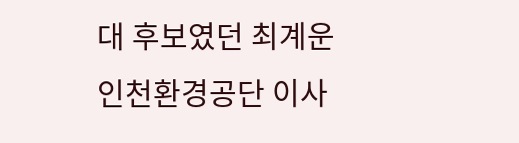대 후보였던 최계운 인천환경공단 이사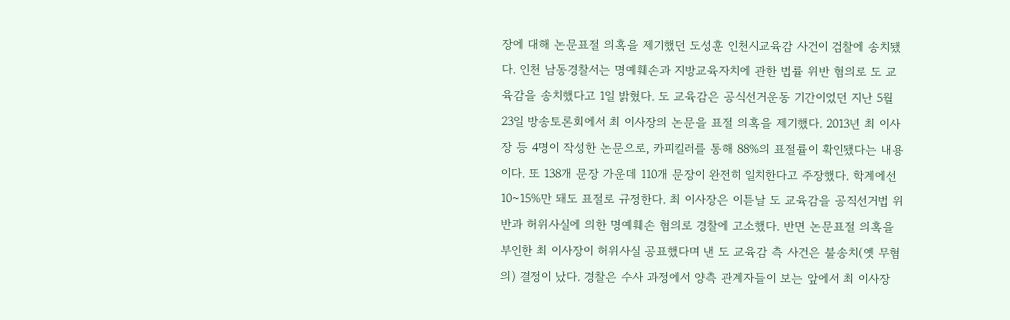장에 대해 논문표절 의혹을 제기했던 도성훈 인천시교육감 사건이 검찰에 송치됐다. 인천 남동경찰서는 명예훼손과 지방교육자치에 관한 법률 위반 혐의로 도 교육감을 송치했다고 1일 밝혔다. 도 교육감은 공식선거운동 기간이었던 지난 5월 23일 방송토론회에서 최 이사장의 논문을 표절 의혹을 제기했다. 2013년 최 이사장 등 4명이 작성한 논문으로, 카피킬러를 통해 88%의 표절률이 확인됐다는 내용이다. 또 138개 문장 가운데 110개 문장이 완전히 일치한다고 주장했다. 학계에선 10~15%만 돼도 표절로 규정한다. 최 이사장은 이튿날 도 교육감을 공직선거법 위반과 허위사실에 의한 명예훼손 혐의로 경찰에 고소했다. 반면 논문표절 의혹을 부인한 최 이사장이 허위사실 공표했다며 낸 도 교육감 측 사건은 불송치(옛 무혐의) 결정이 났다. 경찰은 수사 과정에서 양측 관계자들이 보는 앞에서 최 이사장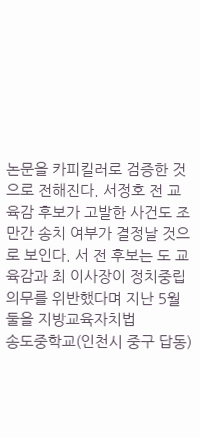논문을 카피킬러로 검증한 것으로 전해진다. 서정호 전 교육감 후보가 고발한 사건도 조만간 송치 여부가 결정날 것으로 보인다. 서 전 후보는 도 교육감과 최 이사장이 정치중립 의무를 위반했다며 지난 5월 둘을 지방교육자치법
송도중학교(인천시 중구 답동)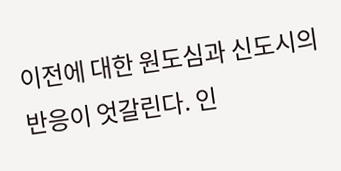이전에 대한 원도심과 신도시의 반응이 엇갈린다. 인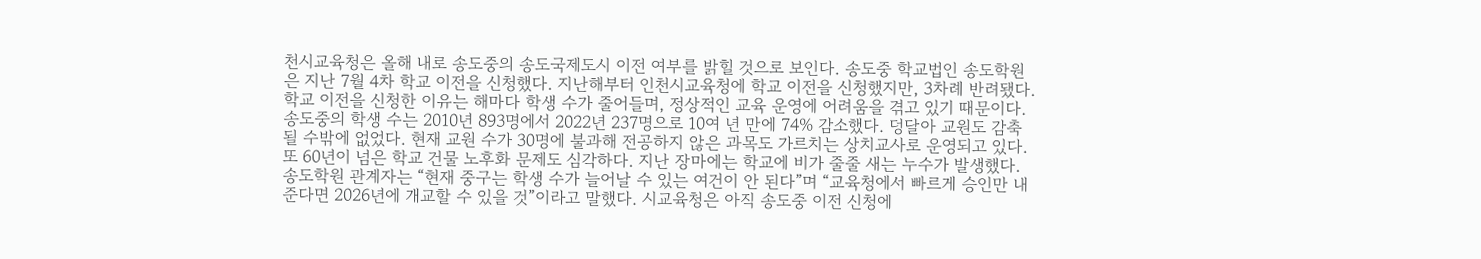천시교육청은 올해 내로 송도중의 송도국제도시 이전 여부를 밝힐 것으로 보인다. 송도중 학교법인 송도학원은 지난 7월 4차 학교 이전을 신청했다. 지난해부터 인천시교육청에 학교 이전을 신청했지만, 3차례 반려됐다. 학교 이전을 신청한 이유는 해마다 학생 수가 줄어들며, 정상적인 교육 운영에 어려움을 겪고 있기 때문이다. 송도중의 학생 수는 2010년 893명에서 2022년 237명으로 10여 년 만에 74% 감소했다. 덩달아 교원도 감축될 수밖에 없었다. 현재 교원 수가 30명에 불과해 전공하지 않은 과목도 가르치는 상치교사로 운영되고 있다. 또 60년이 넘은 학교 건물 노후화 문제도 심각하다. 지난 장마에는 학교에 비가 줄줄 새는 누수가 발생했다. 송도학원 관계자는 “현재 중구는 학생 수가 늘어날 수 있는 여건이 안 된다”며 “교육청에서 빠르게 승인만 내준다면 2026년에 개교할 수 있을 것”이라고 말했다. 시교육청은 아직 송도중 이전 신청에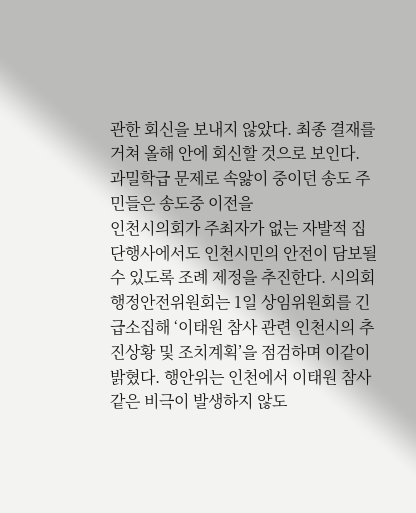관한 회신을 보내지 않았다. 최종 결재를 거쳐 올해 안에 회신할 것으로 보인다. 과밀학급 문제로 속앓이 중이던 송도 주민들은 송도중 이전을
인천시의회가 주최자가 없는 자발적 집단행사에서도 인천시민의 안전이 담보될 수 있도록 조례 제정을 추진한다. 시의회 행정안전위원회는 1일 상임위원회를 긴급소집해 ‘이태원 참사 관련 인천시의 추진상황 및 조치계획’을 점검하며 이같이 밝혔다. 행안위는 인천에서 이태원 참사 같은 비극이 발생하지 않도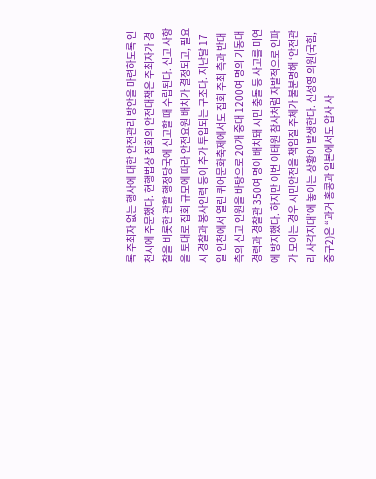록 주최자 없는 행사에 대한 안전관리 방안을 마련하도록 인천시에 주문했다. 현행법상 집회의 안전대책은 주최자가 경찰을 비롯한 관할 행정당국에 신고할 때 수립된다. 신고 사항을 토대로 집회 규모에 따라 안전요원 배치가 결정되고, 필요 시 경찰과 봉사인력 등이 추가 투입되는 구조다. 지난달 17일 인천에서 열린 퀴어문화축제에서도 집회 주최 측과 반대 측의 신고 인원을 바탕으로 20개 중대 1200여 명의 기동대 경력과 경찰관 350여 명이 배치돼 시민 충돌 등 사고를 미연에 방지했다. 하지만 이번 이태원 참사처럼 자발적으로 인파가 모이는 경우 시민안전을 책임질 주체가 불분명해 ‘안전관리 사각지대’에 놓이는 상황이 발생한다. 신성영 의원(국힘, 중구2)은 “과거 홍콩과 일본에서도 압사 사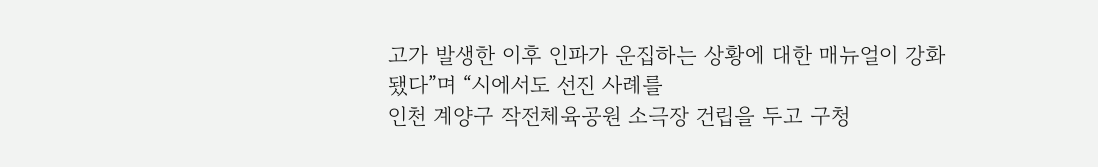고가 발생한 이후 인파가 운집하는 상황에 대한 매뉴얼이 강화됐다”며 “시에서도 선진 사례를
인천 계양구 작전체육공원 소극장 건립을 두고 구청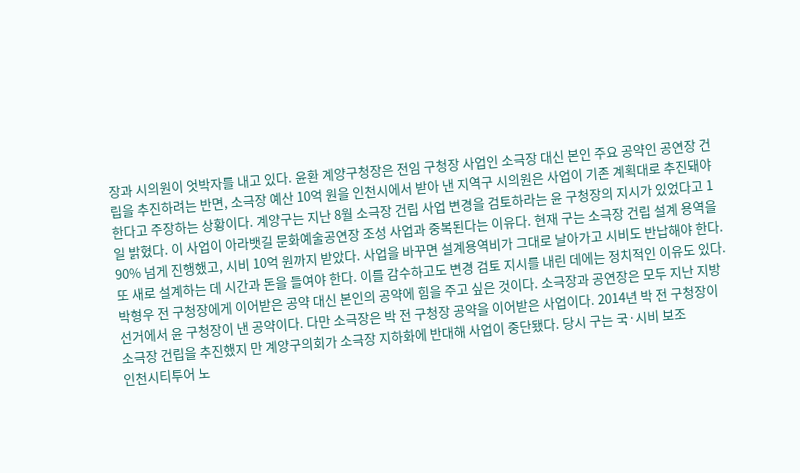장과 시의원이 엇박자를 내고 있다. 윤환 계양구청장은 전임 구청장 사업인 소극장 대신 본인 주요 공약인 공연장 건립을 추진하려는 반면, 소극장 예산 10억 원을 인천시에서 받아 낸 지역구 시의원은 사업이 기존 계획대로 추진돼야 한다고 주장하는 상황이다. 계양구는 지난 8월 소극장 건립 사업 변경을 검토하라는 윤 구청장의 지시가 있었다고 1일 밝혔다. 이 사업이 아라뱃길 문화예술공연장 조성 사업과 중복된다는 이유다. 현재 구는 소극장 건립 설계 용역을 90% 넘게 진행했고, 시비 10억 원까지 받았다. 사업을 바꾸면 설계용역비가 그대로 날아가고 시비도 반납해야 한다. 또 새로 설계하는 데 시간과 돈을 들여야 한다. 이를 감수하고도 변경 검토 지시를 내린 데에는 정치적인 이유도 있다. 박형우 전 구청장에게 이어받은 공약 대신 본인의 공약에 힘을 주고 싶은 것이다. 소극장과 공연장은 모두 지난 지방선거에서 윤 구청장이 낸 공약이다. 다만 소극장은 박 전 구청장 공약을 이어받은 사업이다. 2014년 박 전 구청장이 소극장 건립을 추진했지 만 계양구의회가 소극장 지하화에 반대해 사업이 중단됐다. 당시 구는 국·시비 보조
인천시티투어 노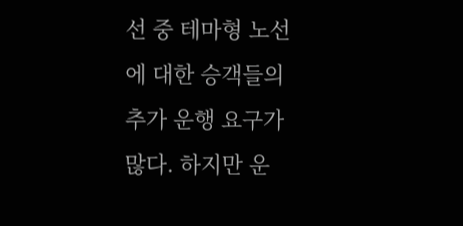선 중 테마형 노선에 대한 승객들의 추가 운행 요구가 많다. 하지만 운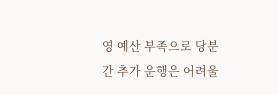영 예산 부족으로 당분간 추가 운행은 어려울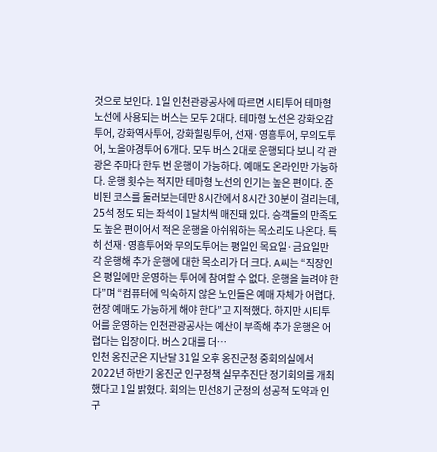것으로 보인다. 1일 인천관광공사에 따르면 시티투어 테마형 노선에 사용되는 버스는 모두 2대다. 테마형 노선은 강화오감투어, 강화역사투어, 강화힐링투어, 선재·영흥투어, 무의도투어, 노을야경투어 6개다. 모두 버스 2대로 운행되다 보니 각 관광은 주마다 한두 번 운행이 가능하다. 예매도 온라인만 가능하다. 운행 횟수는 적지만 테마형 노선의 인기는 높은 편이다. 준비된 코스를 둘러보는데만 8시간에서 8시간 30분이 걸리는데, 25석 정도 되는 좌석이 1달치씩 매진돼 있다. 승객들의 만족도도 높은 편이어서 적은 운행을 아쉬워하는 목소리도 나온다. 특히 선재·영흥투어와 무의도투어는 평일인 목요일·금요일만 각 운행해 추가 운행에 대한 목소리가 더 크다. A씨는 “직장인은 평일에만 운영하는 투어에 참여할 수 없다. 운행을 늘려야 한다”며 “컴퓨터에 익숙하지 않은 노인들은 예매 자체가 어렵다. 현장 예매도 가능하게 해야 한다”고 지적했다. 하지만 시티투어를 운영하는 인천관광공사는 예산이 부족해 추가 운행은 어렵다는 입장이다. 버스 2대를 더…
인천 옹진군은 지난달 31일 오후 옹진군청 중회의실에서 2022년 하반기 옹진군 인구정책 실무추진단 정기회의를 개최했다고 1일 밝혔다. 회의는 민선8기 군정의 성공적 도약과 인구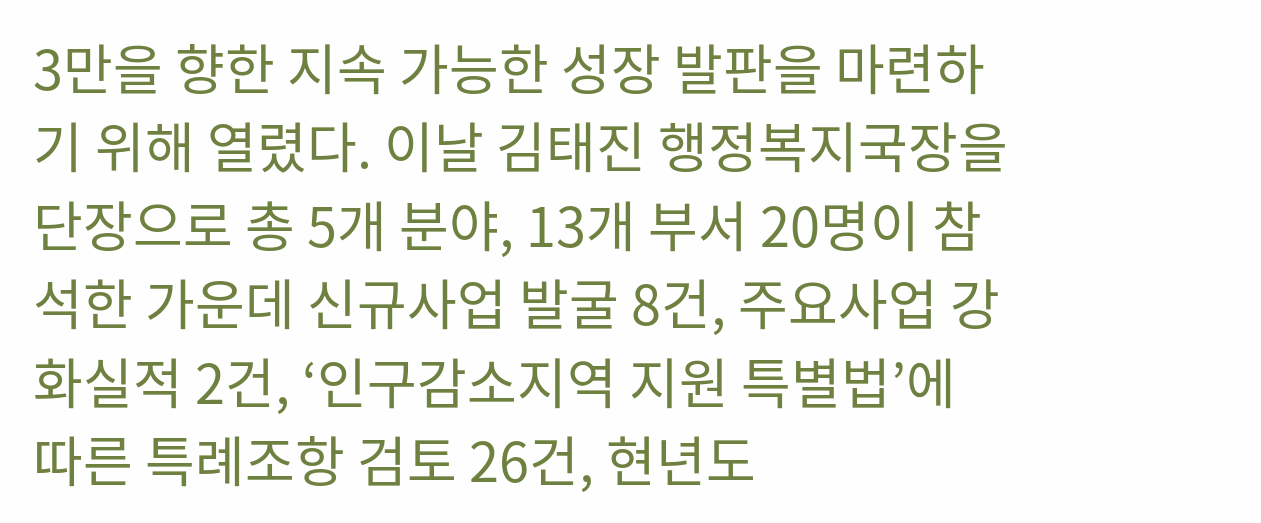3만을 향한 지속 가능한 성장 발판을 마련하기 위해 열렸다. 이날 김태진 행정복지국장을 단장으로 총 5개 분야, 13개 부서 20명이 참석한 가운데 신규사업 발굴 8건, 주요사업 강화실적 2건, ‘인구감소지역 지원 특별법’에 따른 특례조항 검토 26건, 현년도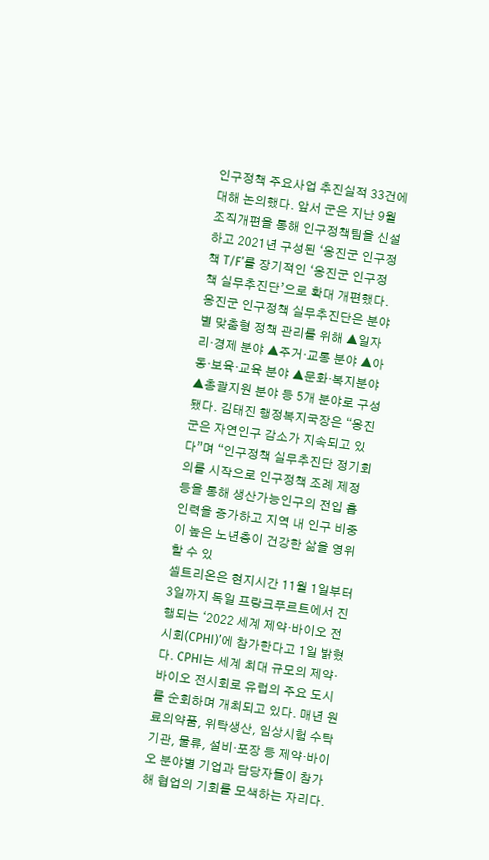인구정책 주요사업 추진실적 33건에 대해 논의했다. 앞서 군은 지난 9월 조직개편을 통해 인구정책팀을 신설하고 2021년 구성된 ‘옹진군 인구정책 T/F’를 장기적인 ‘옹진군 인구정책 실무추진단’으로 확대 개편했다. 옹진군 인구정책 실무추진단은 분야별 맞춤형 정책 관리를 위해 ▲일자리·경제 분야 ▲주거·교통 분야 ▲아동·보육·교육 분야 ▲문화·복지분야 ▲총괄지원 분야 등 5개 분야로 구성됐다. 김태진 행정복지국장은 “옹진군은 자연인구 감소가 지속되고 있다”며 “인구정책 실무추진단 정기회의를 시작으로 인구정책 조례 제정 등을 통해 생산가능인구의 전입 흡인력을 증가하고 지역 내 인구 비중이 높은 노년층이 건강한 삶을 영위할 수 있
셀트리온은 현지시간 11월 1일부터 3일까지 독일 프랑크푸르트에서 진행되는 ‘2022 세계 제약·바이오 전시회(CPHI)’에 참가한다고 1일 밝혔다. CPHI는 세계 최대 규모의 제약·바이오 전시회로 유럽의 주요 도시를 순회하며 개최되고 있다. 매년 원료의약품, 위탁생산, 임상시험 수탁기관, 물류, 설비·포장 등 제약·바이오 분야별 기업과 담당자들이 참가해 협업의 기회를 모색하는 자리다.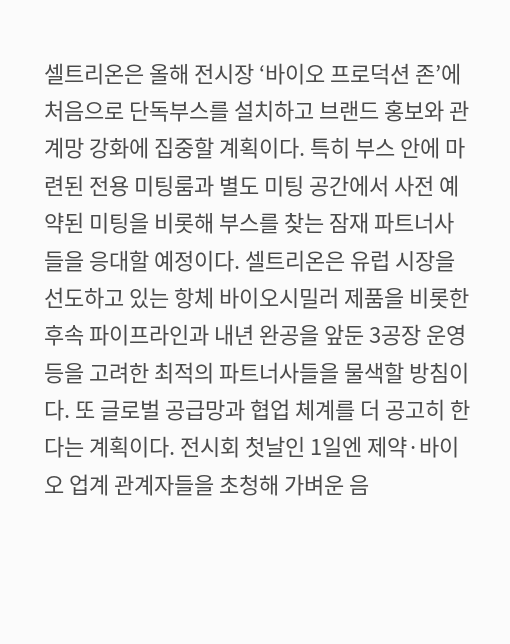셀트리온은 올해 전시장 ‘바이오 프로덕션 존’에 처음으로 단독부스를 설치하고 브랜드 홍보와 관계망 강화에 집중할 계획이다. 특히 부스 안에 마련된 전용 미팅룸과 별도 미팅 공간에서 사전 예약된 미팅을 비롯해 부스를 찾는 잠재 파트너사들을 응대할 예정이다. 셀트리온은 유럽 시장을 선도하고 있는 항체 바이오시밀러 제품을 비롯한 후속 파이프라인과 내년 완공을 앞둔 3공장 운영 등을 고려한 최적의 파트너사들을 물색할 방침이다. 또 글로벌 공급망과 협업 체계를 더 공고히 한다는 계획이다. 전시회 첫날인 1일엔 제약·바이오 업계 관계자들을 초청해 가벼운 음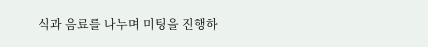식과 음료를 나누며 미팅을 진행하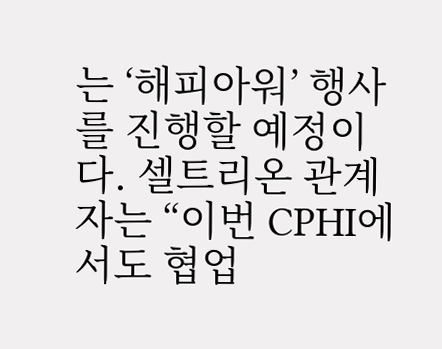는 ‘해피아워’ 행사를 진행할 예정이다. 셀트리온 관계자는 “이번 CPHI에서도 협업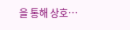을 통해 상호…